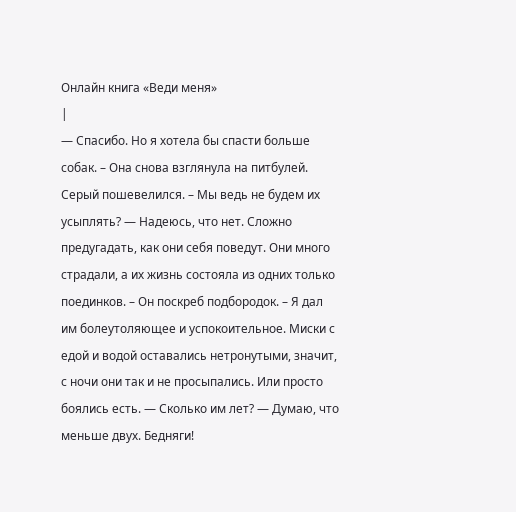Онлайн книга «Веди меня»
|
— Спасибо. Но я хотела бы спасти больше собак. – Она снова взглянула на питбулей. Серый пошевелился. – Мы ведь не будем их усыплять? — Надеюсь, что нет. Сложно предугадать, как они себя поведут. Они много страдали, а их жизнь состояла из одних только поединков. – Он поскреб подбородок. – Я дал им болеутоляющее и успокоительное. Миски с едой и водой оставались нетронутыми, значит, с ночи они так и не просыпались. Или просто боялись есть. — Сколько им лет? — Думаю, что меньше двух. Бедняги!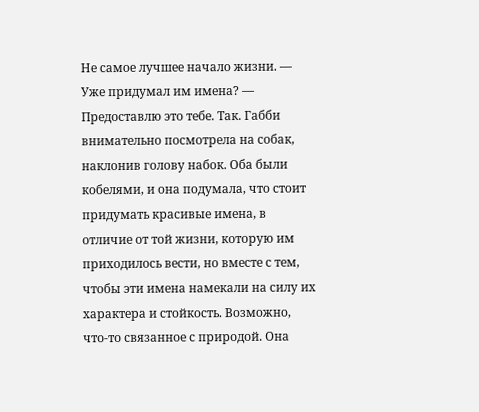Не самое лучшее начало жизни. — Уже придумал им имена? — Предоставлю это тебе. Так. Габби внимательно посмотрела на собак, наклонив голову набок. Оба были кобелями, и она подумала, что стоит придумать красивые имена, в отличие от той жизни, которую им приходилось вести, но вместе с тем, чтобы эти имена намекали на силу их характера и стойкость. Возможно, что-то связанное с природой. Она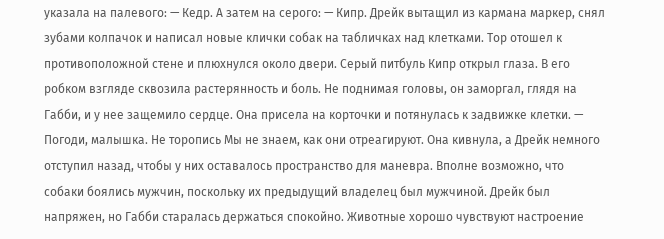указала на палевого: — Кедр. А затем на серого: — Кипр. Дрейк вытащил из кармана маркер, снял зубами колпачок и написал новые клички собак на табличках над клетками. Тор отошел к противоположной стене и плюхнулся около двери. Серый питбуль Кипр открыл глаза. В его робком взгляде сквозила растерянность и боль. Не поднимая головы, он заморгал, глядя на Габби, и у нее защемило сердце. Она присела на корточки и потянулась к задвижке клетки. — Погоди, малышка. Не торопись Мы не знаем, как они отреагируют. Она кивнула, а Дрейк немного отступил назад, чтобы у них оставалось пространство для маневра. Вполне возможно, что собаки боялись мужчин, поскольку их предыдущий владелец был мужчиной. Дрейк был напряжен, но Габби старалась держаться спокойно. Животные хорошо чувствуют настроение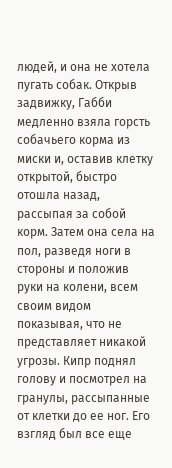людей, и она не хотела пугать собак. Открыв задвижку, Габби медленно взяла горсть собачьего корма из миски и, оставив клетку открытой, быстро отошла назад, рассыпая за собой корм. Затем она села на пол, разведя ноги в стороны и положив руки на колени, всем своим видом показывая, что не представляет никакой угрозы. Кипр поднял голову и посмотрел на гранулы, рассыпанные от клетки до ее ног. Его взгляд был все еще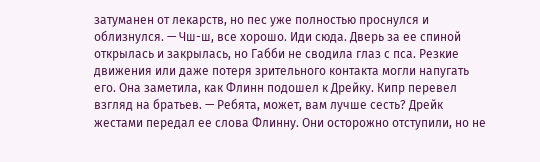затуманен от лекарств, но пес уже полностью проснулся и облизнулся. — Чш-ш, все хорошо. Иди сюда. Дверь за ее спиной открылась и закрылась, но Габби не сводила глаз с пса. Резкие движения или даже потеря зрительного контакта могли напугать его. Она заметила, как Флинн подошел к Дрейку. Кипр перевел взгляд на братьев. — Ребята, может, вам лучше сесть? Дрейк жестами передал ее слова Флинну. Они осторожно отступили, но не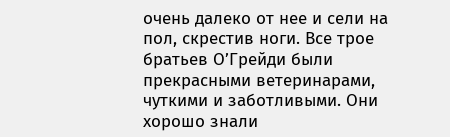очень далеко от нее и сели на пол, скрестив ноги. Все трое братьев О’Грейди были прекрасными ветеринарами, чуткими и заботливыми. Они хорошо знали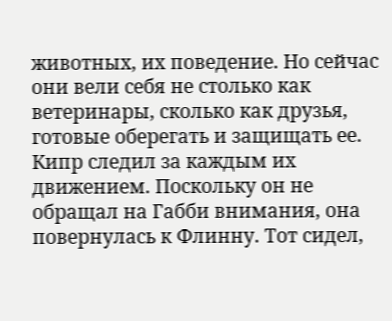животных, их поведение. Но сейчас они вели себя не столько как ветеринары, сколько как друзья, готовые оберегать и защищать ее. Кипр следил за каждым их движением. Поскольку он не обращал на Габби внимания, она повернулась к Флинну. Тот сидел,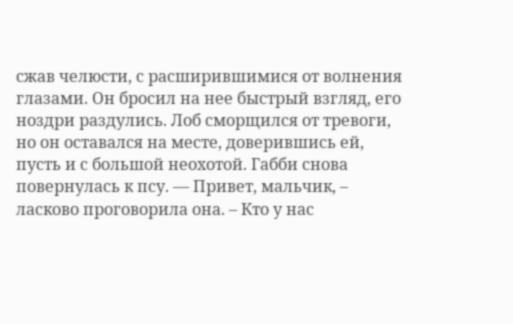сжав челюсти, с расширившимися от волнения глазами. Он бросил на нее быстрый взгляд, его ноздри раздулись. Лоб сморщился от тревоги, но он оставался на месте, доверившись ей, пусть и с большой неохотой. Габби снова повернулась к псу. — Привет, мальчик, – ласково проговорила она. – Кто у нас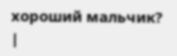хороший мальчик? |